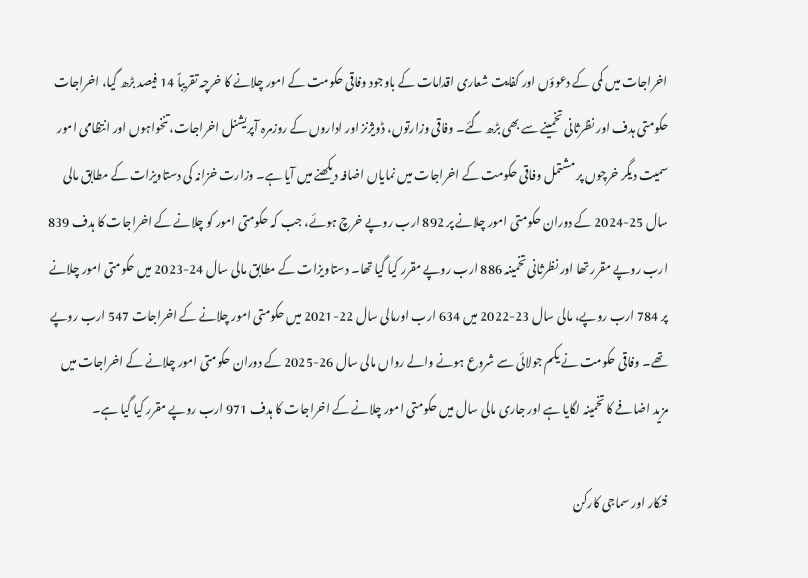اخراجات میں کمی کے دعوؤں اور کفایت شعاری اقدامات کے باوجود وفاقی حکومت کے امور چلانے کا خرچہ تقریباً 14 فیصد بڑھ گیا، اخراجات حکومتی ہدف اور نظرثانی تخمینے سے بھی بڑھ گئے۔ وفاقی وزارتوں، ڈویژنز اور اداروں کے روزمرہ آپریشنل اخراجات، تنخواہوں اور انتظامی امور سمیت دیگر خرچوں پر مشتمل وفاقی حکومت کے اخراجات میں نمایاں اضافہ دیکھنے میں آیا ہے۔ وزارت خزانہ کی دستاویزات کے مطابق مالی سال 25-2024 کے دوران حکومتی امور چلانے پر 892 ارب روپے خرچ ہوئے، جب کہ حکومتی امور کو چلانے کے اخراجات کا ہدف 839 ارب روپے مقرر تھا اور نظرثانی تخمینہ 886 ارب روپے مقرر کیا گیا تھا۔ دستاویزات کے مطابق مالی سال 24-2023 میں حکومتی امور چلانے پر 784 ارب روپے، مالی سال 23-2022 میں 634 ارب اورمالی سال 22-2021 میں حکومتی امور چلانے کے اخراجات 547 ارب روپے تھے۔ وفاقی حکومت نے یکم جولائی سے شروع ہونے والے رواں مالی سال 26-2025 کے دوران حکومتی امور چلانے کے اخراجات میں مزید اضافے کا تخمینہ لگایا ہے اور جاری مالی سال میں حکومتی امور چلانے کے اخراجات کا ہدف 971 ارب روپے مقرر کیا گیا ہے۔

فنکار اور سماجی کارکن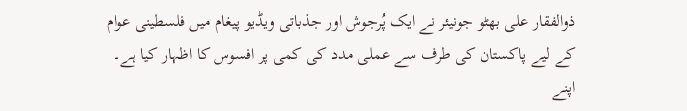ذوالفقار علی بھٹو جونیئر نے ایک پُرجوش اور جذباتی ویڈیو پیغام میں فلسطینی عوام کے لیے پاکستان کی طرف سے عملی مدد کی کمی پر افسوس کا اظہار کیا ہے۔
اپنے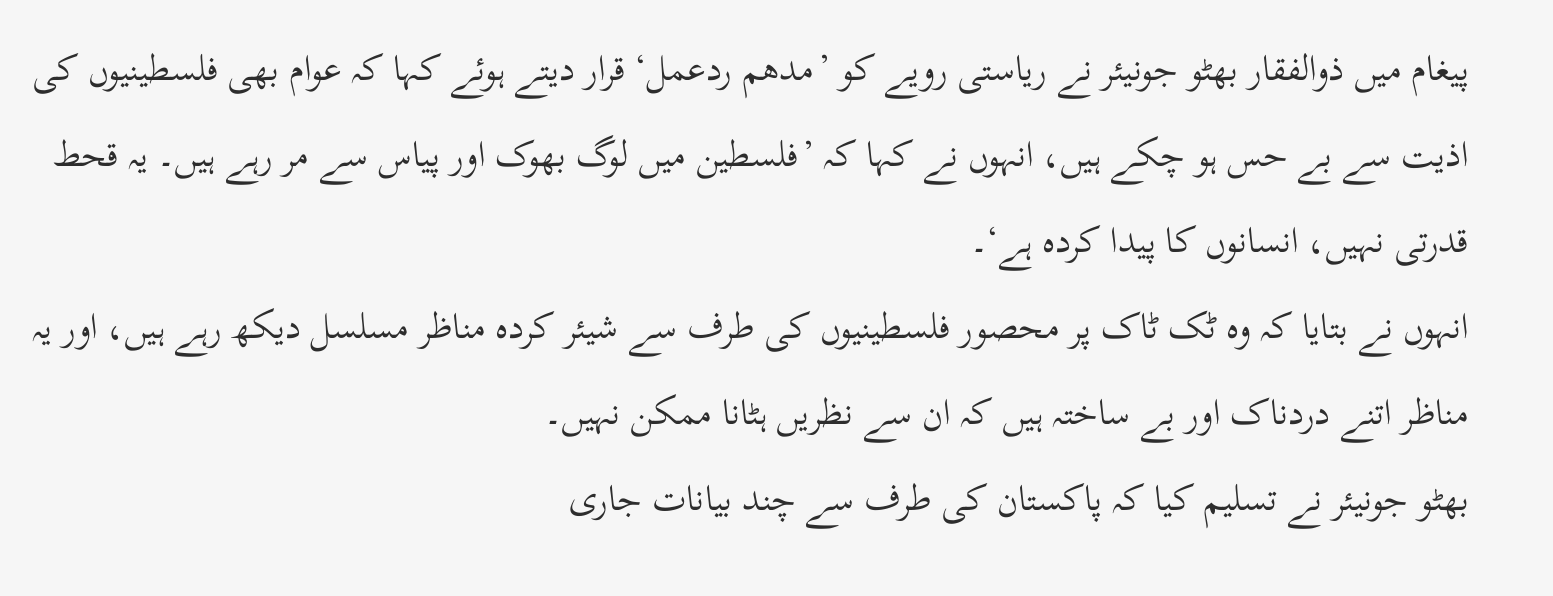پیغام میں ذوالفقار بھٹو جونیئر نے ریاستی رویے کو ’مدھم ردعمل‘ قرار دیتے ہوئے کہا کہ عوام بھی فلسطینیوں کی اذیت سے بے حس ہو چکے ہیں، انہوں نے کہا کہ ’فلسطین میں لوگ بھوک اور پیاس سے مر رہے ہیں۔ یہ قحط قدرتی نہیں، انسانوں کا پیدا کردہ ہے‘۔
انہوں نے بتایا کہ وہ ٹک ٹاک پر محصور فلسطینیوں کی طرف سے شیئر کردہ مناظر مسلسل دیکھ رہے ہیں، اور یہ مناظر اتنے دردناک اور بے ساختہ ہیں کہ ان سے نظریں ہٹانا ممکن نہیں۔
بھٹو جونیئر نے تسلیم کیا کہ پاکستان کی طرف سے چند بیانات جاری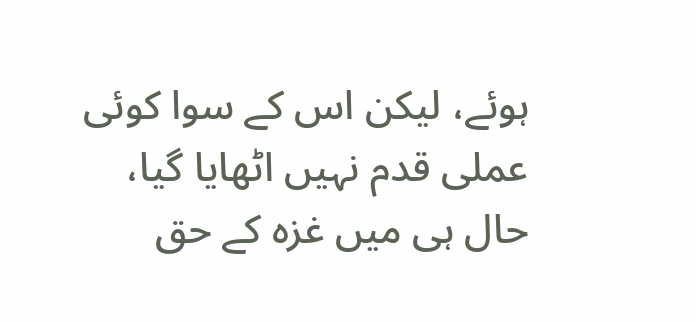ہوئے، لیکن اس کے سوا کوئی عملی قدم نہیں اٹھایا گیا، حال ہی میں غزہ کے حق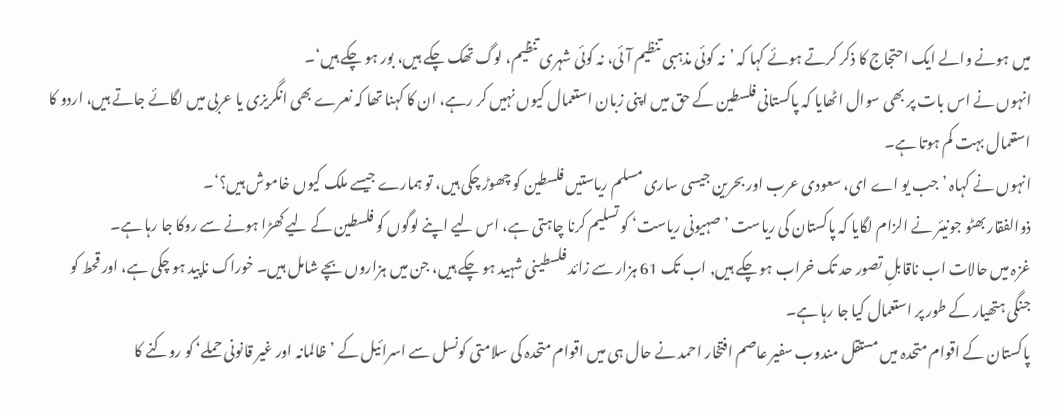میں ہونے والے ایک احتجاج کا ذکر کرتے ہوئے کہا کہ ’نہ کوئی مذہبی تنظیم آئی، نہ کوئی شہری تنظیم، لوگ تھک چکے ہیں، بور ہو چکے ہیں‘۔
انہوں نے اس بات پر بھی سوال اٹھایا کہ پاکستانی فلسطین کے حق میں اپنی زبان استعمال کیوں نہیں کر رہے، ان کا کہنا تھا کہ نعرے بھی انگریزی یا عربی میں لگائے جاتے ہیں، اردو کا استعمال بہت کم ہوتا ہے۔
انہوں نے کہاہ ’جب یو اے ای، سعودی عرب اور بحرین جیسی ساری مسلم ریاستیں فلسطین کو چھوڑ چکی ہیں، تو ہمارے جیسے ملک کیوں خاموش ہیں؟‘۔
ذوالفقار بھٹو جونیئر نے الزام لگایا کہ پاکستان کی ریاست ’صہیونی ریاست‘ کو تسلیم کرنا چاہتی ہے، اس لیے اپنے لوگوں کو فلسطین کے لیے کھڑا ہونے سے روکا جا رہا ہے۔
غزہ میں حالات اب ناقابلِ تصور حد تک خراب ہو چکے ہیں, اب تک 61 ہزار سے زائد فلسطینی شہید ہو چکے ہیں، جن میں ہزاروں بچے شامل ہیں۔ خوراک ناپید ہو چکی ہے، اور قحط کو جنگی ہتھیار کے طور پر استعمال کیا جا رہا ہے۔
پاکستان کے اقوام متحدہ میں مستقل مندوب سفیر عاصم افتخار احمد نے حال ہی میں اقوام متحدہ کی سلامتی کونسل سے اسرائیل کے ’ظالمانہ اور غیر قانونی حملے‘ کو روکنے کا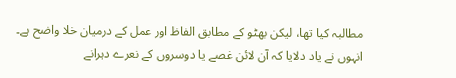مطالبہ کیا تھا، لیکن بھٹو کے مطابق الفاظ اور عمل کے درمیان خلا واضح ہے۔
انہوں نے یاد دلایا کہ آن لائن غصے یا دوسروں کے نعرے دہرانے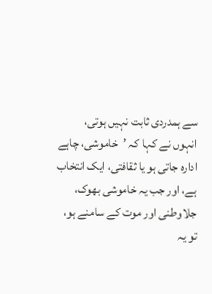سے ہمدردی ثابت نہیں ہوتی،
انہوں نے کہا کہ ’خاموشی، چاہے ادارہ جاتی ہو یا ثقافتی، ایک انتخاب ہے، اور جب یہ خاموشی بھوک، جلاوطنی اور موت کے سامنے ہو، تو یہ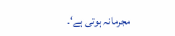مجرمانہ ہوتی ہے‘۔